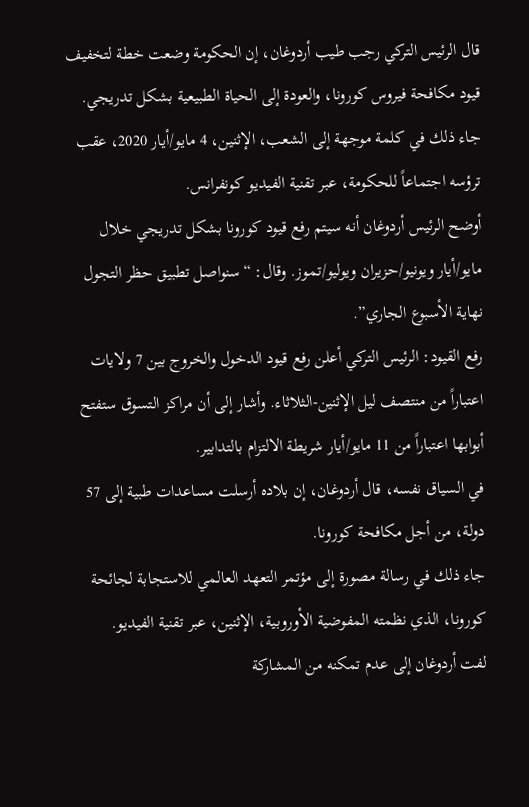قال الرئيس التركي رجب طيب أردوغان، إن الحكومة وضعت خطة لتخفيف قيود مكافحة فيروس كورونا، والعودة إلى الحياة الطبيعية بشكل تدريجي. جاء ذلك في كلمة موجهة إلى الشعب، الإثنين، 4 مايو/أيار 2020، عقب ترؤسه اجتماعاً للحكومة، عبر تقنية الفيديو كونفرانس.
أوضح الرئيس أردوغان أنه سيتم رفع قيود كورونا بشكل تدريجي خلال مايو/أيار ويونيو/حزيران ويوليو/تموز. وقال: “سنواصل تطبيق حظر التجول نهاية الأسبوع الجاري”.
رفع القيود: الرئيس التركي أعلن رفع قيود الدخول والخروج بين 7 ولايات اعتباراً من منتصف ليل الإثنين-الثلاثاء. وأشار إلى أن مراكز التسوق ستفتح أبوابها اعتباراً من 11 مايو/أيار شريطة الالتزام بالتدابير.
في السياق نفسه، قال أردوغان، إن بلاده أرسلت مساعدات طبية إلى 57 دولة، من أجل مكافحة كورونا.
جاء ذلك في رسالة مصورة إلى مؤتمر التعهد العالمي للاستجابة لجائحة كورونا، الذي نظمته المفوضية الأوروبية، الإثنين، عبر تقنية الفيديو.
لفت أردوغان إلى عدم تمكنه من المشاركة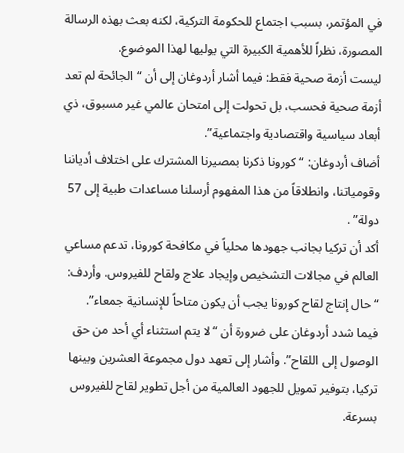في المؤتمر، بسبب اجتماع للحكومة التركية، لكنه بعث بهذه الرسالة المصورة، نظراً للأهمية الكبيرة التي يوليها لهذا الموضوع.
ليست أزمة صحية فقط: فيما أشار أردوغان إلى أن “الجائحة لم تعد أزمة صحية فحسب، بل تحولت إلى امتحان عالمي غير مسبوق، ذي أبعاد سياسية واقتصادية واجتماعية”.
أضاف أردوغان: “كورونا ذكرنا بمصيرنا المشترك على اختلاف أدياننا وقومياتنا، وانطلاقاً من هذا المفهوم أرسلنا مساعدات طبية إلى 57 دولة” .
أكد أن تركيا بجانب جهودها محلياً في مكافحة كورونا، تدعم مساعي العالم في مجالات التشخيص وإيجاد علاج ولقاح للفيروس. وأردف: “حال إنتاج لقاح كورونا يجب أن يكون متاحاً للإنسانية جمعاء”.
فيما شدد أردوغان على ضرورة أن “لا يتم استثناء أي أحد من حق الوصول إلى اللقاح”. وأشار إلى تعهد دول مجموعة العشرين وبينها تركيا، بتوفير تمويل للجهود العالمية من أجل تطوير لقاح للفيروس بسرعة.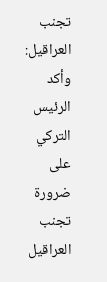تجنب العراقيل: وأكد الرئيس التركي على ضرورة تجنب العراقيل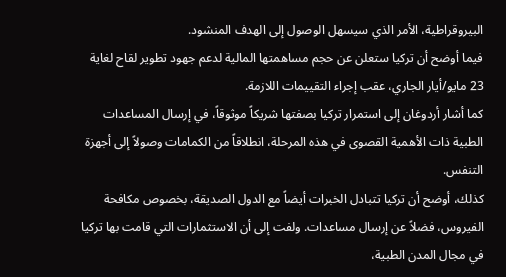البيروقراطية، الأمر الذي سيسهل الوصول إلى الهدف المنشود.
فيما أوضح أن تركيا ستعلن عن حجم مساهمتها المالية لدعم جهود تطوير لقاح لغاية 23 مايو/أيار الجاري، عقب إجراء التقييمات اللازمة.
كما أشار أردوغان إلى استمرار تركيا بصفتها شريكاً موثوقاً، في إرسال المساعدات الطبية ذات الأهمية القصوى في هذه المرحلة، انطلاقاً من الكمامات وصولاً إلى أجهزة التنفس.
كذلك، أوضح أن تركيا تتبادل الخبرات أيضاً مع الدول الصديقة، بخصوص مكافحة الفيروس، فضلاً عن إرسال مساعدات. ولفت إلى أن الاستثمارات التي قامت بها تركيا في مجال المدن الطبية،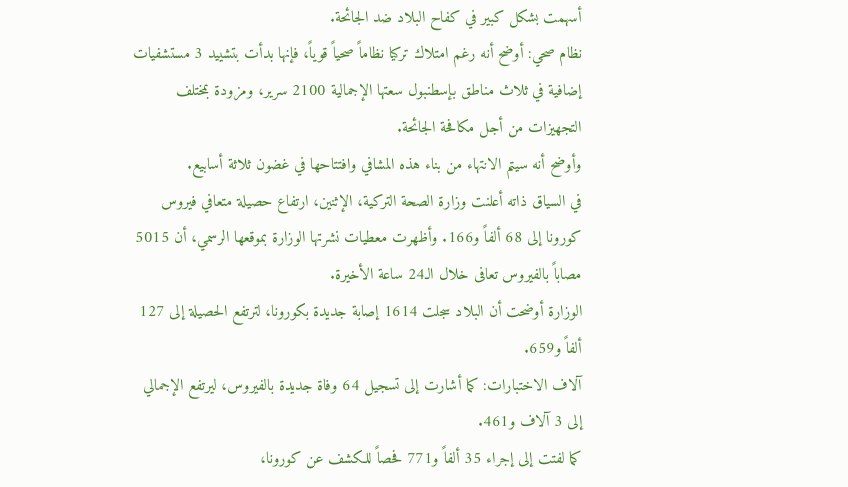أسهمت بشكل كبير في كفاح البلاد ضد الجائحة.
نظام صحي: أوضح أنه رغم امتلاك تركيا نظاماً صحياً قوياً، فإنها بدأت بتشييد 3 مستشفيات إضافية في ثلاث مناطق بإسطنبول سعتها الإجمالية 2100 سرير، ومزودة بمختلف التجهيزات من أجل مكافحة الجائحة.
وأوضح أنه سيتم الانتهاء من بناء هذه المشافي وافتتاحها في غضون ثلاثة أسابيع.
في السياق ذاته أعلنت وزارة الصحة التركية، الإثنين، ارتفاع حصيلة متعافي فيروس كورونا إلى 68 ألفاً و166. وأظهرت معطيات نشرتها الوزارة بموقعها الرسمي، أن 5015 مصاباً بالفيروس تعافى خلال الـ24 ساعة الأخيرة.
الوزارة أوضحت أن البلاد سجلت 1614 إصابة جديدة بكورونا، لترتفع الحصيلة إلى 127 ألفاً و659.
آلاف الاختبارات: كما أشارت إلى تسجيل 64 وفاة جديدة بالفيروس، ليرتفع الإجمالي إلى 3 آلاف و461.
كما لفتت إلى إجراء 35 ألفاً و771 فحصاً للكشف عن كورونا،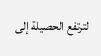لترتفع الحصيلة إلى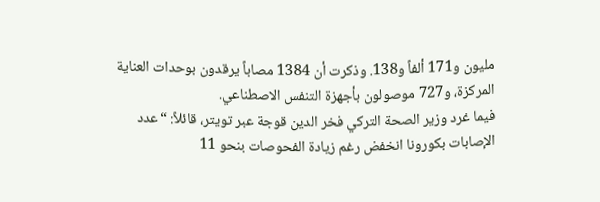مليون و171 ألفاً و138. وذكرت أن 1384 مصاباً يرقدون بوحدات العناية المركزة، و727 موصولون بأجهزة التنفس الاصطناعي.
فيما غرد وزير الصحة التركي فخر الدين قوجة عبر تويتر، قائلاً: “عدد الإصابات بكورونا انخفض رغم زيادة الفحوصات بنحو 11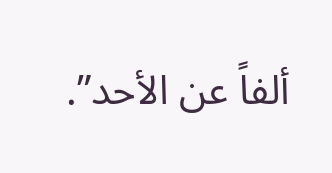ألفاً عن الأحد”.